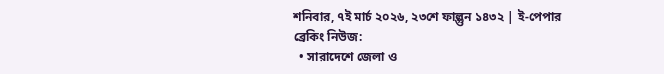শনিবার, ৭ই মার্চ ২০২৬, ২৩শে ফাল্গুন ১৪৩২ | ই-পেপার
ব্রেকিং নিউজ:
  • সারাদেশে জেলা ও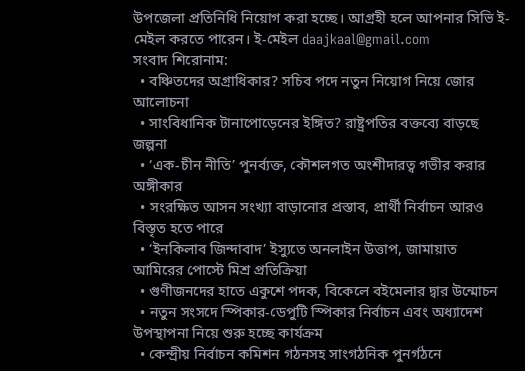উপজেলা প্রতিনিধি নিয়োগ করা হচ্ছে। আগ্রহী হলে আপনার সিভি ই-মেইল করতে পারেন। ই-মেইল daajkaal@gmail.com
সংবাদ শিরোনাম:
  • বঞ্চিতদের অগ্রাধিকার? সচিব পদে নতুন নিয়োগ নিয়ে জোর আলোচনা
  • সাংবিধানিক টানাপোড়েনের ইঙ্গিত? রাষ্ট্রপতির বক্তব্যে বাড়ছে জল্পনা
  • ‘এক-চীন নীতি’ পুনর্ব্যক্ত, কৌশলগত অংশীদারত্ব গভীর করার অঙ্গীকার
  • সংরক্ষিত আসন সংখ্যা বাড়ানোর প্রস্তাব, প্রার্থী নির্বাচন আরও বিস্তৃত হতে পারে
  • ‘ইনকিলাব জিন্দাবাদ’ ইস্যুতে অনলাইন উত্তাপ, জামায়াত আমিরের পোস্টে মিশ্র প্রতিক্রিয়া
  • গুণীজনদের হাতে একুশে পদক, বিকেলে বইমেলার দ্বার উন্মোচন
  • নতুন সংসদে স্পিকার-ডেপুটি স্পিকার নির্বাচন এবং অধ্যাদেশ উপস্থাপনা নিয়ে শুরু হচ্ছে কার্যক্রম
  • কেন্দ্রীয় নির্বাচন কমিশন গঠনসহ সাংগঠনিক পুনর্গঠনে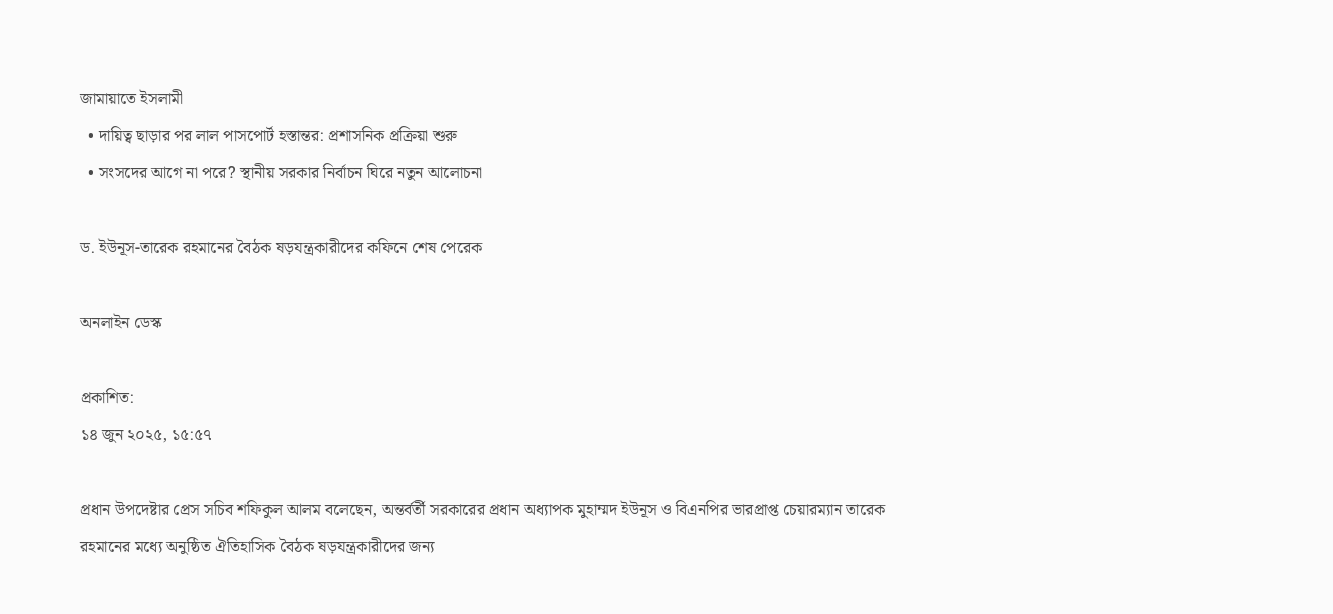জামায়াতে ইসলামী
  • দায়িত্ব ছাড়ার পর লাল পাসপোর্ট হস্তান্তর: প্রশাসনিক প্রক্রিয়া শুরু
  • সংসদের আগে না পরে? স্থানীয় সরকার নির্বাচন ঘিরে নতুন আলোচনা

ড. ইউনূস-তারেক রহমানের বৈঠক ষড়যন্ত্রকারীদের কফিনে শেষ পেরেক

অনলাইন ডেস্ক

প্রকাশিত:
১৪ জুন ২০২৫, ১৫:৫৭

প্রধান উপদেষ্টার প্রেস সচিব শফিকুল আলম বলেছেন, অন্তর্বর্তী সরকারের প্রধান অধ্যাপক মুহাম্মদ ইউনূস ও বিএনপির ভারপ্রাপ্ত চেয়ারম্যান তারেক রহমানের মধ্যে অনুষ্ঠিত ঐতিহাসিক বৈঠক ষড়যন্ত্রকারীদের জন্য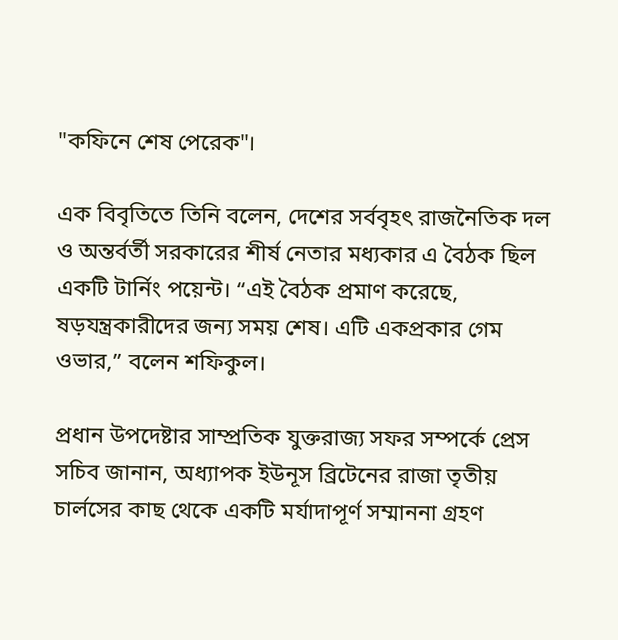"কফিনে শেষ পেরেক"।

এক বিবৃতিতে তিনি বলেন, দেশের সর্ববৃহৎ রাজনৈতিক দল ও অন্তর্বর্তী সরকারের শীর্ষ নেতার মধ্যকার এ বৈঠক ছিল একটি টার্নিং পয়েন্ট। “এই বৈঠক প্রমাণ করেছে, ষড়যন্ত্রকারীদের জন্য সময় শেষ। এটি একপ্রকার গেম ওভার,” বলেন শফিকুল।

প্রধান উপদেষ্টার সাম্প্রতিক যুক্তরাজ্য সফর সম্পর্কে প্রেস সচিব জানান, অধ্যাপক ইউনূস ব্রিটেনের রাজা তৃতীয় চার্লসের কাছ থেকে একটি মর্যাদাপূর্ণ সম্মাননা গ্রহণ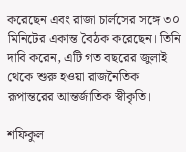করেছেন এবং রাজা চার্লসের সঙ্গে ৩০ মিনিটের একান্ত বৈঠক করেছেন। তিনি দাবি করেন, এটি গত বছরের জুলাই থেকে শুরু হওয়া রাজনৈতিক রূপান্তরের আন্তর্জাতিক স্বীকৃতি।

শফিকুল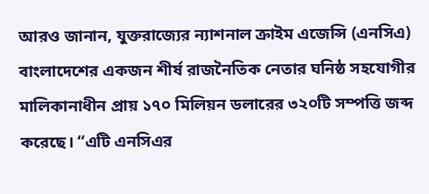আরও জানান, যুক্তরাজ্যের ন্যাশনাল ক্রাইম এজেন্সি (এনসিএ) বাংলাদেশের একজন শীর্ষ রাজনৈতিক নেতার ঘনিষ্ঠ সহযোগীর মালিকানাধীন প্রায় ১৭০ মিলিয়ন ডলারের ৩২০টি সম্পত্তি জব্দ করেছে। “এটি এনসিএর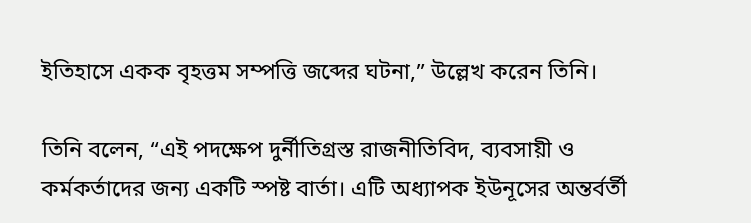ইতিহাসে একক বৃহত্তম সম্পত্তি জব্দের ঘটনা,” উল্লেখ করেন তিনি।

তিনি বলেন, “এই পদক্ষেপ দুর্নীতিগ্রস্ত রাজনীতিবিদ, ব্যবসায়ী ও কর্মকর্তাদের জন্য একটি স্পষ্ট বার্তা। এটি অধ্যাপক ইউনূসের অন্তর্বর্তী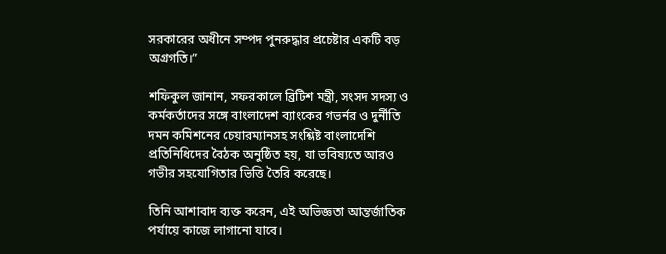সরকারের অধীনে সম্পদ পুনরুদ্ধার প্রচেষ্টার একটি বড় অগ্রগতি।”

শফিকুল জানান, সফরকালে ব্রিটিশ মন্ত্রী, সংসদ সদস্য ও কর্মকর্তাদের সঙ্গে বাংলাদেশ ব্যাংকের গভর্নর ও দুর্নীতি দমন কমিশনের চেয়ারম্যানসহ সংশ্লিষ্ট বাংলাদেশি প্রতিনিধিদের বৈঠক অনুষ্ঠিত হয়, যা ভবিষ্যতে আরও গভীর সহযোগিতার ভিত্তি তৈরি করেছে।

তিনি আশাবাদ ব্যক্ত করেন, এই অভিজ্ঞতা আন্তর্জাতিক পর্যায়ে কাজে লাগানো যাবে।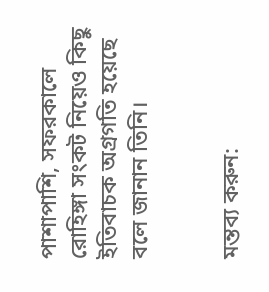পাশাপাশি, সফরকালে রোহিঙ্গা সংকট নিয়েও কিছু ইতিবাচক অগ্রগতি হয়েছে বলে জানান তিনি।


মন্তব্য করুন: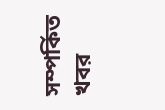সম্পর্কিত খবর